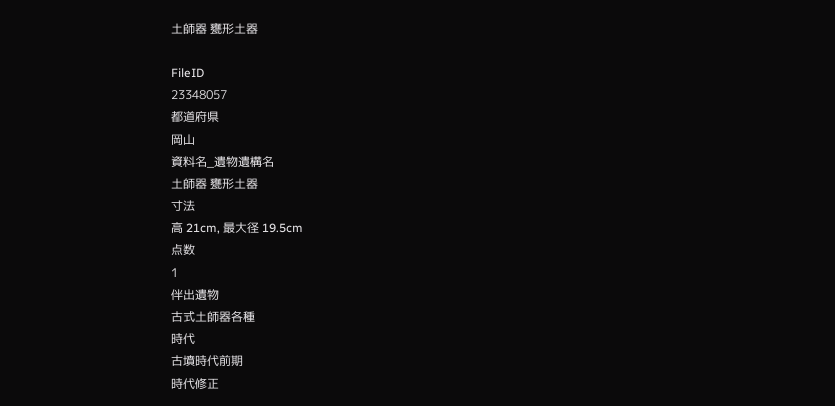土師器 甕形土器

FileID
23348057
都道府県
岡山
資料名_遺物遺構名
土師器 甕形土器
寸法
高 21cm, 最大径 19.5cm
点数
1
伴出遺物
古式土師器各種
時代
古墳時代前期
時代修正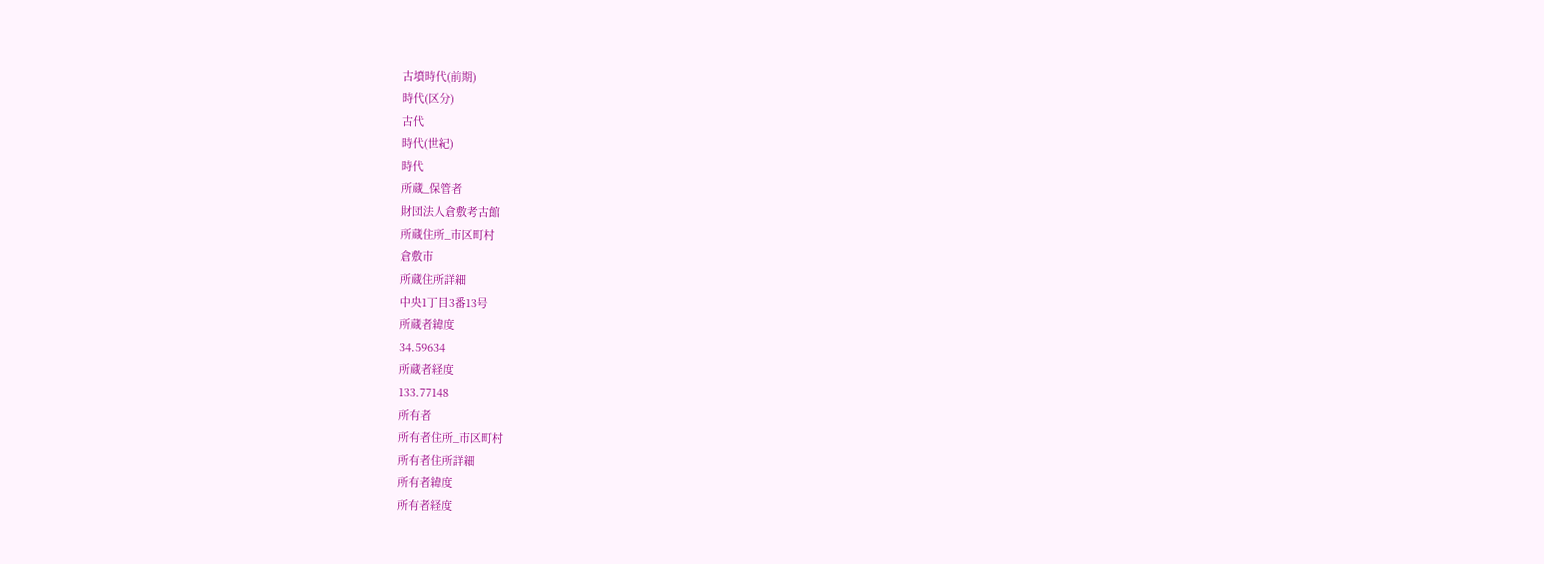古墳時代(前期)
時代(区分)
古代
時代(世紀)
時代
所蔵_保管者
財団法人倉敷考古館
所蔵住所_市区町村
倉敷市
所蔵住所詳細
中央1丁目3番13号
所蔵者緯度
34.59634
所蔵者経度
133.77148
所有者
所有者住所_市区町村
所有者住所詳細
所有者緯度
所有者経度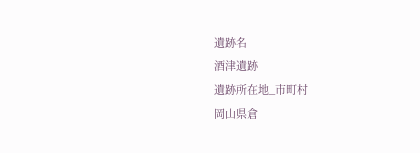遺跡名
酒津遺跡
遺跡所在地_市町村
岡山県倉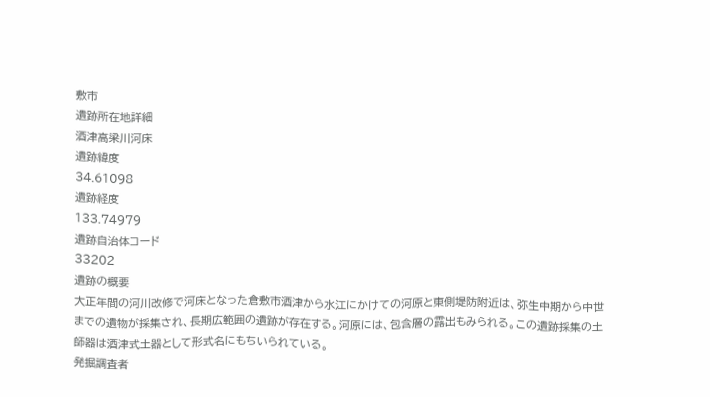敷市
遺跡所在地詳細
酒津高梁川河床
遺跡緯度
34.61098
遺跡経度
133.74979
遺跡自治体コード
33202
遺跡の概要
大正年間の河川改修で河床となった倉敷市酒津から水江にかけての河原と東側堤防附近は、弥生中期から中世までの遺物が採集され、長期広範囲の遺跡が存在する。河原には、包含層の露出もみられる。この遺跡採集の土師器は酒津式土器として形式名にもちいられている。
発掘調査者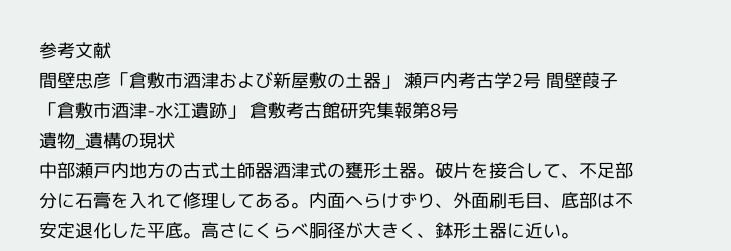参考文献
間壁忠彦「倉敷市酒津および新屋敷の土器」 瀬戸内考古学2号 間壁葭子「倉敷市酒津-水江遺跡」 倉敷考古館研究集報第8号
遺物_遺構の現状
中部瀬戸内地方の古式土師器酒津式の甕形土器。破片を接合して、不足部分に石膏を入れて修理してある。内面へらけずり、外面刷毛目、底部は不安定退化した平底。高さにくらべ胴径が大きく、鉢形土器に近い。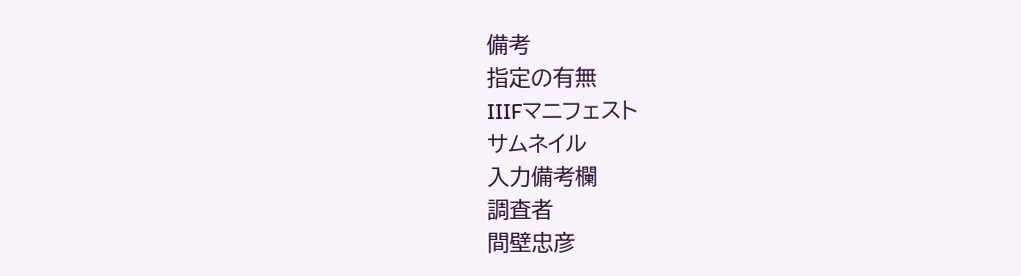備考
指定の有無
IIIFマニフェスト
サムネイル
入力備考欄
調査者
間壁忠彦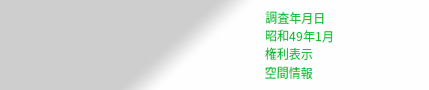調査年月日
昭和49年1月
権利表示
空間情報